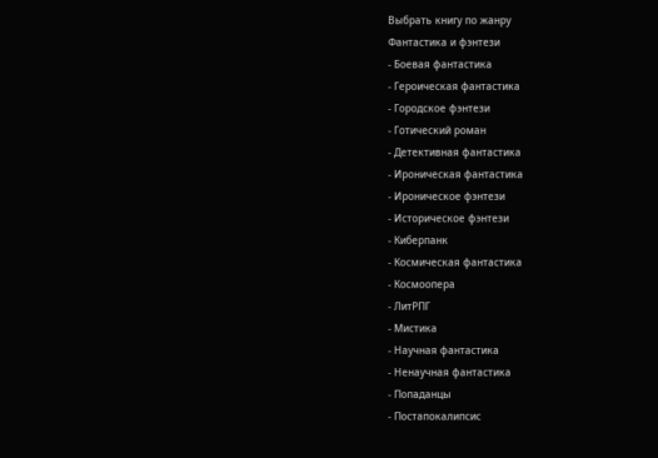Выбрать книгу по жанру
Фантастика и фэнтези
- Боевая фантастика
- Героическая фантастика
- Городское фэнтези
- Готический роман
- Детективная фантастика
- Ироническая фантастика
- Ироническое фэнтези
- Историческое фэнтези
- Киберпанк
- Космическая фантастика
- Космоопера
- ЛитРПГ
- Мистика
- Научная фантастика
- Ненаучная фантастика
- Попаданцы
- Постапокалипсис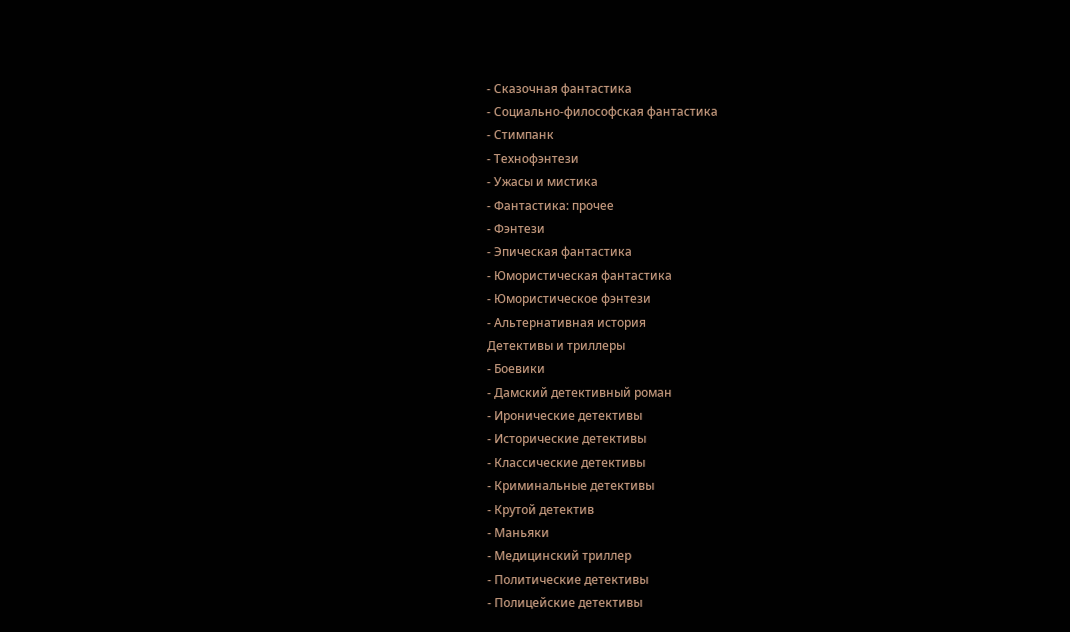- Сказочная фантастика
- Социально-философская фантастика
- Стимпанк
- Технофэнтези
- Ужасы и мистика
- Фантастика: прочее
- Фэнтези
- Эпическая фантастика
- Юмористическая фантастика
- Юмористическое фэнтези
- Альтернативная история
Детективы и триллеры
- Боевики
- Дамский детективный роман
- Иронические детективы
- Исторические детективы
- Классические детективы
- Криминальные детективы
- Крутой детектив
- Маньяки
- Медицинский триллер
- Политические детективы
- Полицейские детективы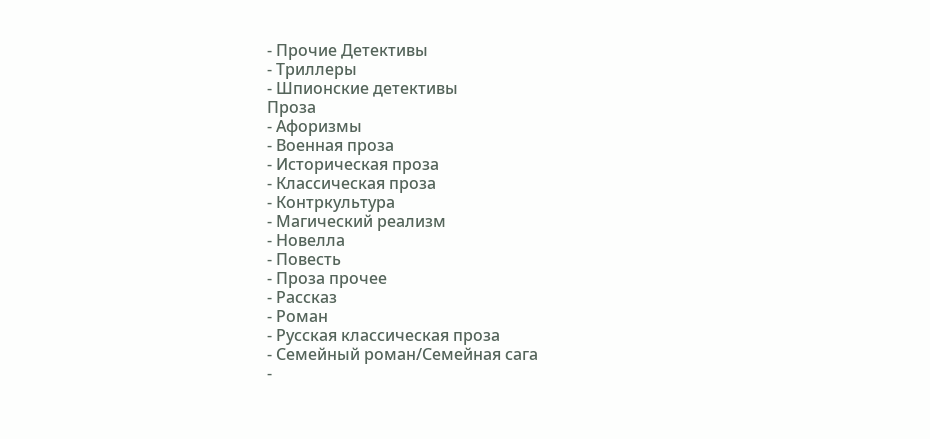- Прочие Детективы
- Триллеры
- Шпионские детективы
Проза
- Афоризмы
- Военная проза
- Историческая проза
- Классическая проза
- Контркультура
- Магический реализм
- Новелла
- Повесть
- Проза прочее
- Рассказ
- Роман
- Русская классическая проза
- Семейный роман/Семейная сага
-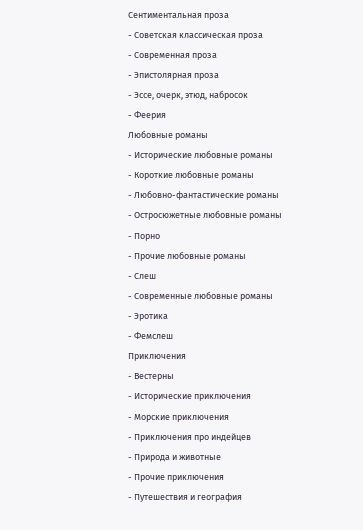Сентиментальная проза
- Советская классическая проза
- Современная проза
- Эпистолярная проза
- Эссе, очерк, этюд, набросок
- Феерия
Любовные романы
- Исторические любовные романы
- Короткие любовные романы
- Любовно-фантастические романы
- Остросюжетные любовные романы
- Порно
- Прочие любовные романы
- Слеш
- Современные любовные романы
- Эротика
- Фемслеш
Приключения
- Вестерны
- Исторические приключения
- Морские приключения
- Приключения про индейцев
- Природа и животные
- Прочие приключения
- Путешествия и география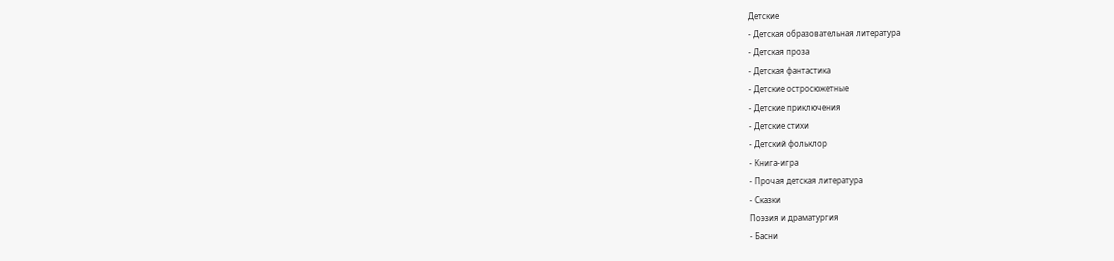Детские
- Детская образовательная литература
- Детская проза
- Детская фантастика
- Детские остросюжетные
- Детские приключения
- Детские стихи
- Детский фольклор
- Книга-игра
- Прочая детская литература
- Сказки
Поэзия и драматургия
- Басни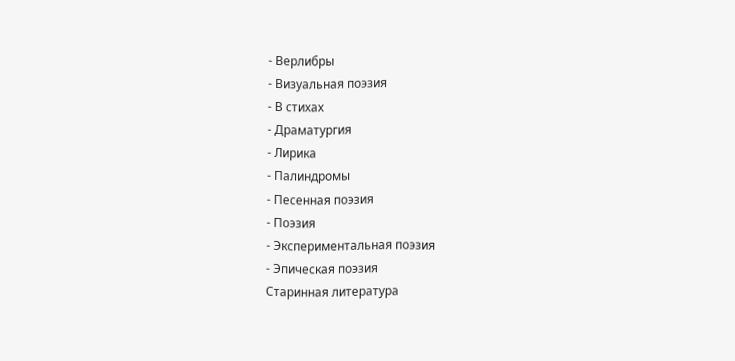- Верлибры
- Визуальная поэзия
- В стихах
- Драматургия
- Лирика
- Палиндромы
- Песенная поэзия
- Поэзия
- Экспериментальная поэзия
- Эпическая поэзия
Старинная литература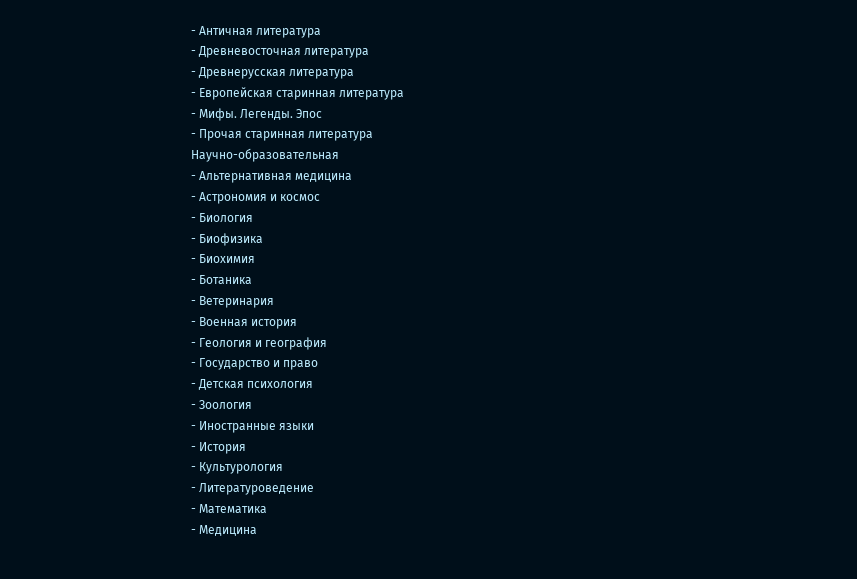- Античная литература
- Древневосточная литература
- Древнерусская литература
- Европейская старинная литература
- Мифы. Легенды. Эпос
- Прочая старинная литература
Научно-образовательная
- Альтернативная медицина
- Астрономия и космос
- Биология
- Биофизика
- Биохимия
- Ботаника
- Ветеринария
- Военная история
- Геология и география
- Государство и право
- Детская психология
- Зоология
- Иностранные языки
- История
- Культурология
- Литературоведение
- Математика
- Медицина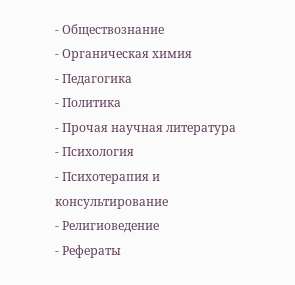- Обществознание
- Органическая химия
- Педагогика
- Политика
- Прочая научная литература
- Психология
- Психотерапия и консультирование
- Религиоведение
- Рефераты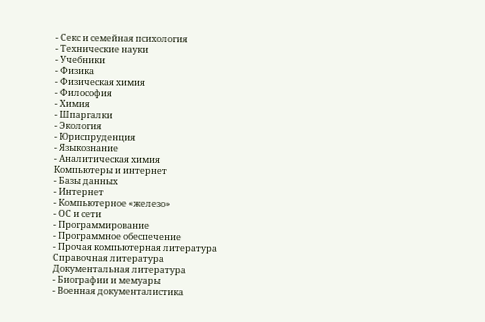- Секс и семейная психология
- Технические науки
- Учебники
- Физика
- Физическая химия
- Философия
- Химия
- Шпаргалки
- Экология
- Юриспруденция
- Языкознание
- Аналитическая химия
Компьютеры и интернет
- Базы данных
- Интернет
- Компьютерное «железо»
- ОС и сети
- Программирование
- Программное обеспечение
- Прочая компьютерная литература
Справочная литература
Документальная литература
- Биографии и мемуары
- Военная документалистика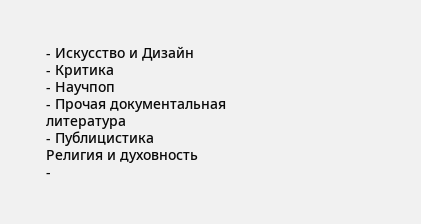- Искусство и Дизайн
- Критика
- Научпоп
- Прочая документальная литература
- Публицистика
Религия и духовность
-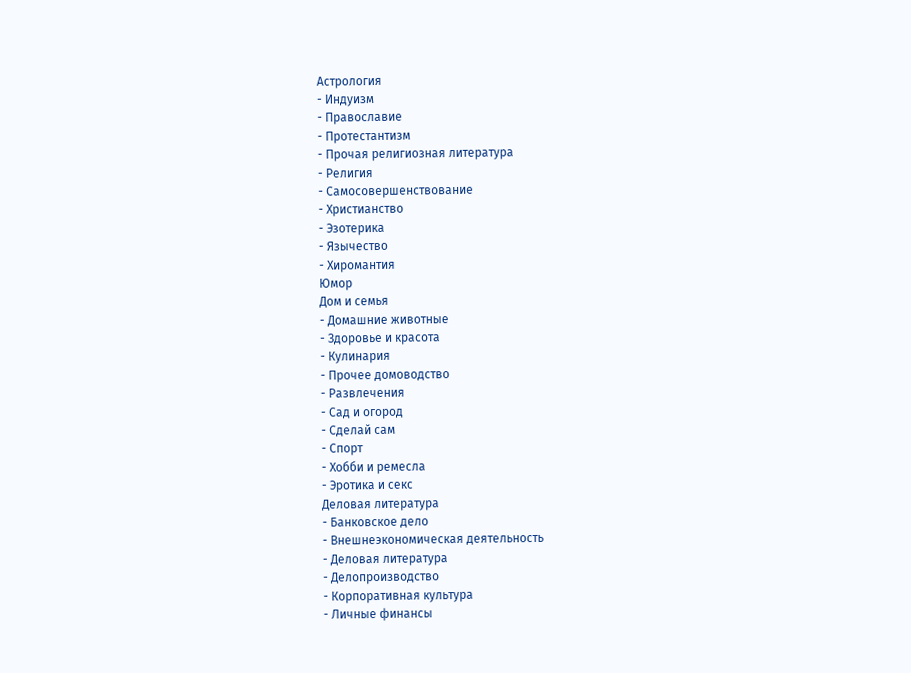Астрология
- Индуизм
- Православие
- Протестантизм
- Прочая религиозная литература
- Религия
- Самосовершенствование
- Христианство
- Эзотерика
- Язычество
- Хиромантия
Юмор
Дом и семья
- Домашние животные
- Здоровье и красота
- Кулинария
- Прочее домоводство
- Развлечения
- Сад и огород
- Сделай сам
- Спорт
- Хобби и ремесла
- Эротика и секс
Деловая литература
- Банковское дело
- Внешнеэкономическая деятельность
- Деловая литература
- Делопроизводство
- Корпоративная культура
- Личные финансы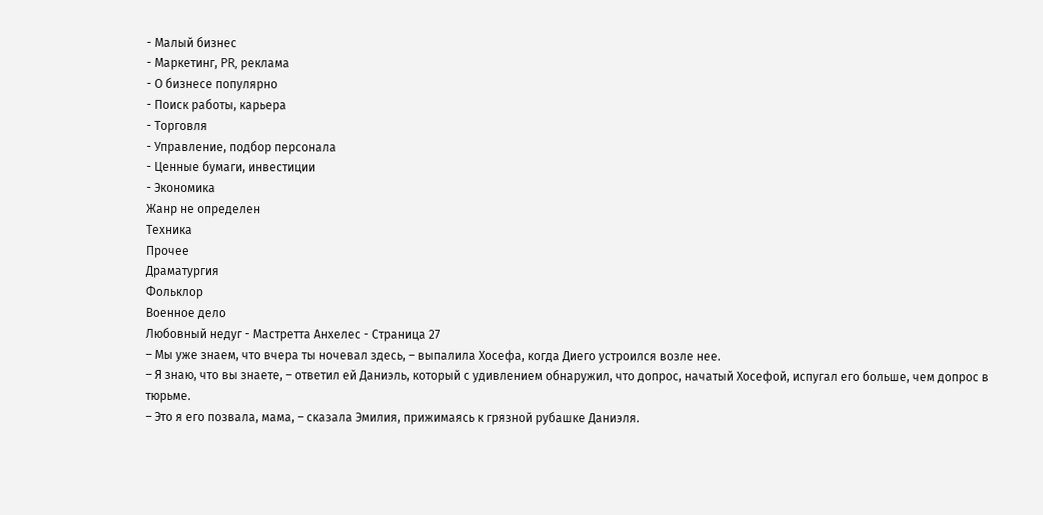- Малый бизнес
- Маркетинг, PR, реклама
- О бизнесе популярно
- Поиск работы, карьера
- Торговля
- Управление, подбор персонала
- Ценные бумаги, инвестиции
- Экономика
Жанр не определен
Техника
Прочее
Драматургия
Фольклор
Военное дело
Любовный недуг - Мастретта Анхелес - Страница 27
– Мы уже знаем, что вчера ты ночевал здесь, – выпалила Хосефа, когда Диего устроился возле нее.
– Я знаю, что вы знаете, – ответил ей Даниэль, который с удивлением обнаружил, что допрос, начатый Хосефой, испугал его больше, чем допрос в тюрьме.
– Это я его позвала, мама, – сказала Эмилия, прижимаясь к грязной рубашке Даниэля.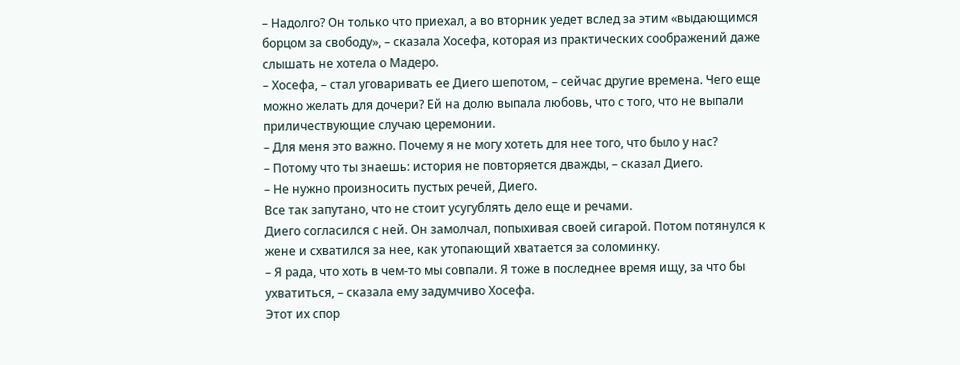– Надолго? Он только что приехал, а во вторник уедет вслед за этим «выдающимся борцом за свободу», – сказала Хосефа, которая из практических соображений даже слышать не хотела о Мадеро.
– Хосефа, – стал уговаривать ее Диего шепотом, – сейчас другие времена. Чего еще можно желать для дочери? Ей на долю выпала любовь, что с того, что не выпали приличествующие случаю церемонии.
– Для меня это важно. Почему я не могу хотеть для нее того, что было у нас?
– Потому что ты знаешь: история не повторяется дважды, – сказал Диего.
– Не нужно произносить пустых речей, Диего.
Все так запутано, что не стоит усугублять дело еще и речами.
Диего согласился с ней. Он замолчал, попыхивая своей сигарой. Потом потянулся к жене и схватился за нее, как утопающий хватается за соломинку.
– Я рада, что хоть в чем-то мы совпали. Я тоже в последнее время ищу, за что бы ухватиться, – сказала ему задумчиво Хосефа.
Этот их спор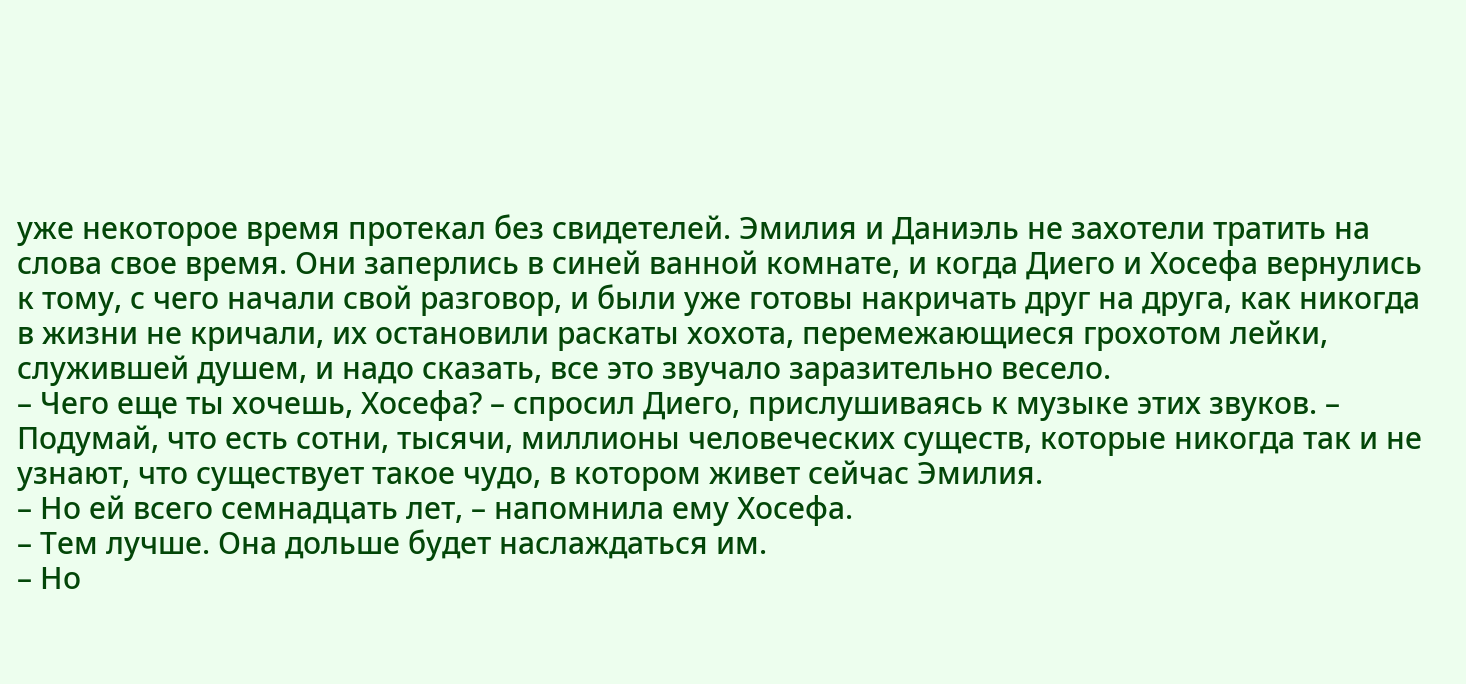уже некоторое время протекал без свидетелей. Эмилия и Даниэль не захотели тратить на слова свое время. Они заперлись в синей ванной комнате, и когда Диего и Хосефа вернулись к тому, с чего начали свой разговор, и были уже готовы накричать друг на друга, как никогда в жизни не кричали, их остановили раскаты хохота, перемежающиеся грохотом лейки, служившей душем, и надо сказать, все это звучало заразительно весело.
– Чего еще ты хочешь, Хосефа? – спросил Диего, прислушиваясь к музыке этих звуков. – Подумай, что есть сотни, тысячи, миллионы человеческих существ, которые никогда так и не узнают, что существует такое чудо, в котором живет сейчас Эмилия.
– Но ей всего семнадцать лет, – напомнила ему Хосефа.
– Тем лучше. Она дольше будет наслаждаться им.
– Но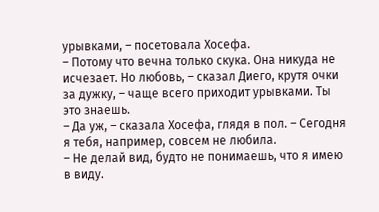урывками, – посетовала Хосефа.
– Потому что вечна только скука. Она никуда не исчезает. Но любовь, – сказал Диего, крутя очки за дужку, – чаще всего приходит урывками. Ты это знаешь.
– Да уж, – сказала Хосефа, глядя в пол. – Сегодня я тебя, например, совсем не любила.
– Не делай вид, будто не понимаешь, что я имею в виду.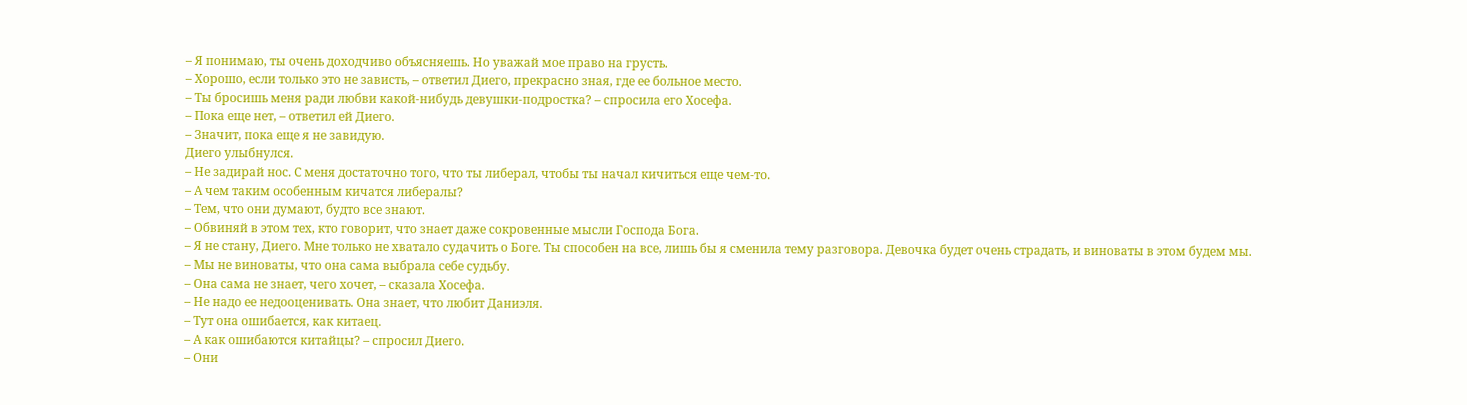– Я понимаю, ты очень доходчиво объясняешь. Но уважай мое право на грусть.
– Хорошо, если только это не зависть, – ответил Диего, прекрасно зная, где ее больное место.
– Ты бросишь меня ради любви какой-нибудь девушки-подростка? – спросила его Хосефа.
– Пока еще нет, – ответил ей Диего.
– Значит, пока еще я не завидую.
Диего улыбнулся.
– Не задирай нос. С меня достаточно того, что ты либерал, чтобы ты начал кичиться еще чем-то.
– А чем таким особенным кичатся либералы?
– Тем, что они думают, будто все знают.
– Обвиняй в этом тех, кто говорит, что знает даже сокровенные мысли Господа Бога.
– Я не стану, Диего. Мне только не хватало судачить о Боге. Ты способен на все, лишь бы я сменила тему разговора. Девочка будет очень страдать, и виноваты в этом будем мы.
– Мы не виноваты, что она сама выбрала себе судьбу.
– Она сама не знает, чего хочет, – сказала Хосефа.
– Не надо ее недооценивать. Она знает, что любит Даниэля.
– Тут она ошибается, как китаец.
– А как ошибаются китайцы? – спросил Диего.
– Они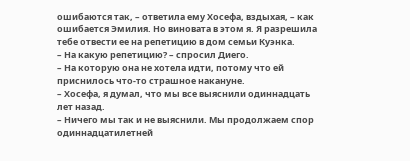ошибаются так, – ответила ему Хосефа, вздыхая, – как ошибается Эмилия. Но виновата в этом я. Я разрешила тебе отвести ее на репетицию в дом семьи Куэнка.
– На какую репетицию? – спросил Диего.
– На которую она не хотела идти, потому что ей приснилось что-то страшное накануне.
– Хосефа, я думал, что мы все выяснили одиннадцать лет назад.
– Ничего мы так и не выяснили. Мы продолжаем спор одиннадцатилетней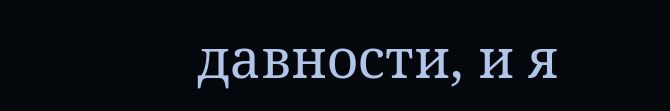давности, и я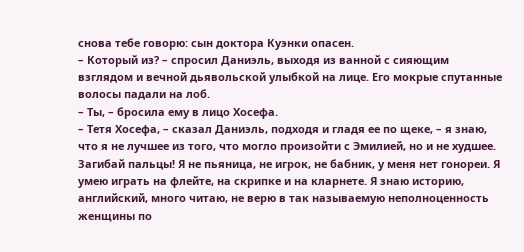снова тебе говорю: сын доктора Куэнки опасен.
– Который из? – спросил Даниэль, выходя из ванной с сияющим взглядом и вечной дьявольской улыбкой на лице. Его мокрые спутанные волосы падали на лоб.
– Ты, – бросила ему в лицо Хосефа.
– Тетя Хосефа, – сказал Даниэль, подходя и гладя ее по щеке, – я знаю, что я не лучшее из того, что могло произойти с Эмилией, но и не худшее. Загибай пальцы! Я не пьяница, не игрок, не бабник, у меня нет гонореи. Я умею играть на флейте, на скрипке и на кларнете. Я знаю историю, английский, много читаю, не верю в так называемую неполноценность женщины по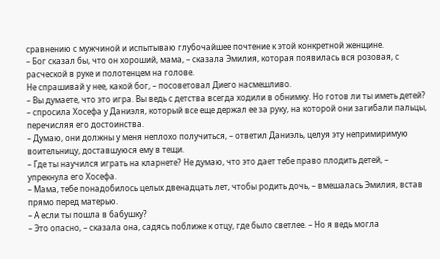сравнению с мужчиной и испытываю глубочайшее почтение к этой конкретной женщине.
– Бог сказал бы, что он хороший, мама, – сказала Эмилия, которая появилась вся розовая, с расческой в руке и полотенцем на голове.
Не спрашивай у нее, какой бог, – посоветовал Диего насмешливо.
– Вы думаете, что это игра. Вы ведь с детства всегда ходили в обнимку. Но готов ли ты иметь детей? – спросила Хосефа у Даниэля, который все еще держал ее за руку, на которой они загибали пальцы, перечисляя его достоинства.
– Думаю, они должны у меня неплохо получиться, – ответил Даниэль, целуя эту непримиримую воительницу, доставшуюся ему в тещи.
– Где ты научился играть на кларнете? Не думаю, что это дает тебе право плодить детей, – упрекнула его Хосефа.
– Мама, тебе понадобилось целых двенадцать лет, чтобы родить дочь, – вмешалась Эмилия, встав прямо перед матерью.
– А если ты пошла в бабушку?
– Это опасно, – сказала она, садясь поближе к отцу, где было светлее. – Но я ведь могла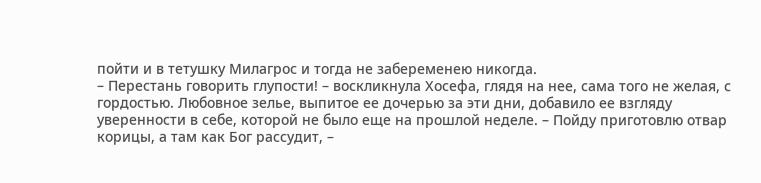пойти и в тетушку Милагрос и тогда не забеременею никогда.
– Перестань говорить глупости! – воскликнула Хосефа, глядя на нее, сама того не желая, с гордостью. Любовное зелье, выпитое ее дочерью за эти дни, добавило ее взгляду уверенности в себе, которой не было еще на прошлой неделе. – Пойду приготовлю отвар корицы, а там как Бог рассудит, –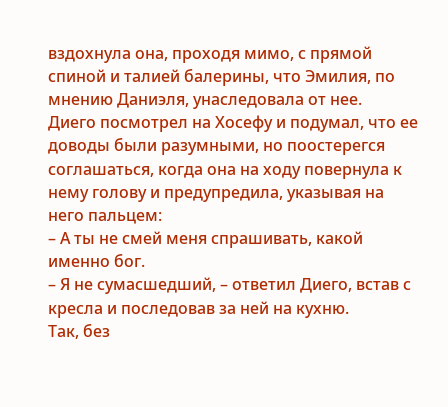вздохнула она, проходя мимо, с прямой спиной и талией балерины, что Эмилия, по мнению Даниэля, унаследовала от нее.
Диего посмотрел на Хосефу и подумал, что ее доводы были разумными, но поостерегся соглашаться, когда она на ходу повернула к нему голову и предупредила, указывая на него пальцем:
– А ты не смей меня спрашивать, какой именно бог.
– Я не сумасшедший, – ответил Диего, встав с кресла и последовав за ней на кухню.
Так, без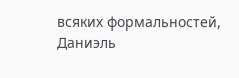всяких формальностей, Даниэль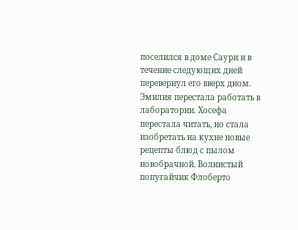поселился в доме Саури и в течение следующих дней перевернул его вверх дном. Эмилия перестала работать в лаборатории. Хосефа перестала читать, но стала изобретать на кухне новые рецепты блюд с пылом новобрачной. Волнистый попугайчик Флоберто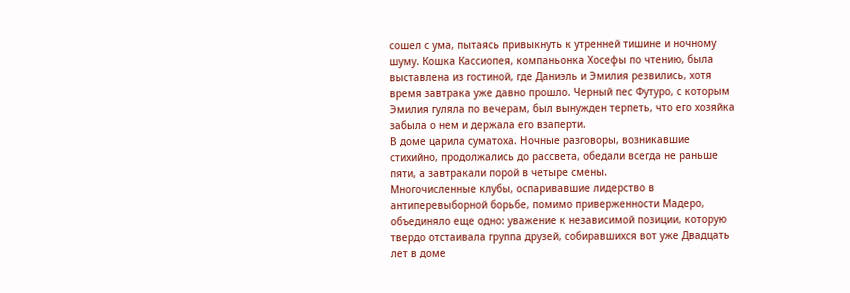сошел с ума, пытаясь привыкнуть к утренней тишине и ночному шуму. Кошка Кассиопея, компаньонка Хосефы по чтению, была выставлена из гостиной, где Даниэль и Эмилия резвились, хотя время завтрака уже давно прошло. Черный пес Футуро, с которым Эмилия гуляла по вечерам, был вынужден терпеть, что его хозяйка забыла о нем и держала его взаперти.
В доме царила суматоха. Ночные разговоры, возникавшие стихийно, продолжались до рассвета, обедали всегда не раньше пяти, а завтракали порой в четыре смены.
Многочисленные клубы, оспаривавшие лидерство в антиперевыборной борьбе, помимо приверженности Мадеро, объединяло еще одно: уважение к независимой позиции, которую твердо отстаивала группа друзей, собиравшихся вот уже Двадцать лет в доме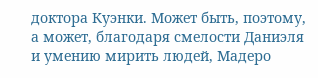доктора Куэнки. Может быть, поэтому, а может, благодаря смелости Даниэля и умению мирить людей, Мадеро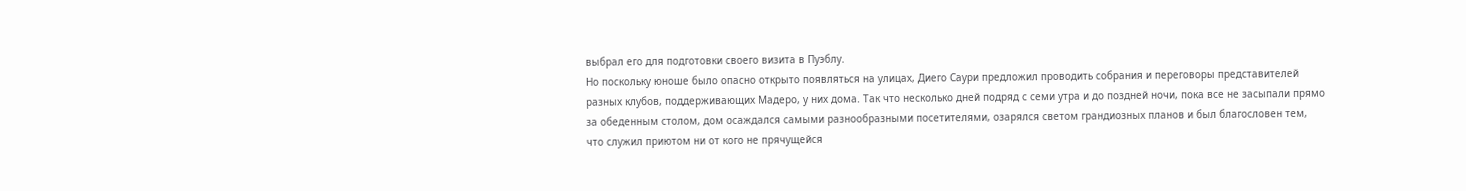выбрал его для подготовки своего визита в Пуэблу.
Но поскольку юноше было опасно открыто появляться на улицах, Диего Саури предложил проводить собрания и переговоры представителей разных клубов, поддерживающих Мадеро, у них дома. Так что несколько дней подряд с семи утра и до поздней ночи, пока все не засыпали прямо за обеденным столом, дом осаждался самыми разнообразными посетителями, озарялся светом грандиозных планов и был благословен тем, что служил приютом ни от кого не прячущейся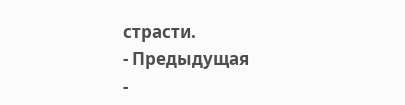страсти.
- Предыдущая
-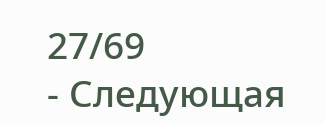27/69
- Следующая